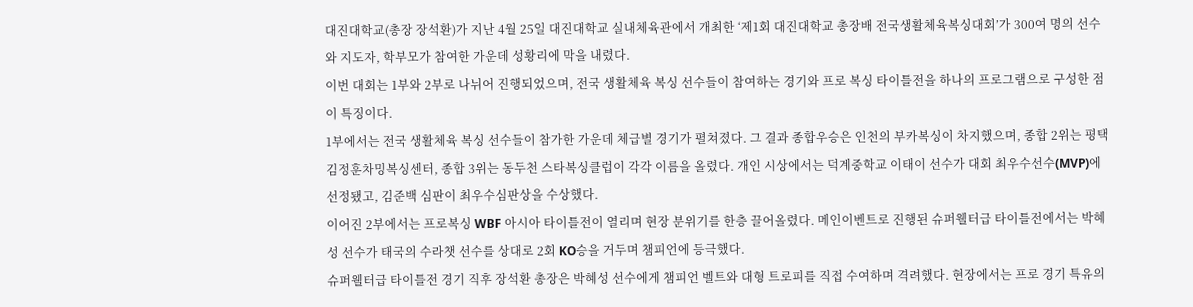대진대학교(총장 장석환)가 지난 4월 25일 대진대학교 실내체육관에서 개최한 ‘제1회 대진대학교 총장배 전국생활체육복싱대회’가 300여 명의 선수와 지도자, 학부모가 참여한 가운데 성황리에 막을 내렸다.
이번 대회는 1부와 2부로 나뉘어 진행되었으며, 전국 생활체육 복싱 선수들이 참여하는 경기와 프로 복싱 타이틀전을 하나의 프로그램으로 구성한 점이 특징이다.
1부에서는 전국 생활체육 복싱 선수들이 참가한 가운데 체급별 경기가 펼쳐졌다. 그 결과 종합우승은 인천의 부카복싱이 차지했으며, 종합 2위는 평택 김정훈차밍복싱센터, 종합 3위는 동두천 스타복싱클럽이 각각 이름을 올렸다. 개인 시상에서는 덕계중학교 이태이 선수가 대회 최우수선수(MVP)에 선정됐고, 김준백 심판이 최우수심판상을 수상했다.
이어진 2부에서는 프로복싱 WBF 아시아 타이틀전이 열리며 현장 분위기를 한층 끌어올렸다. 메인이벤트로 진행된 슈퍼웰터급 타이틀전에서는 박혜성 선수가 태국의 수라챗 선수를 상대로 2회 KO승을 거두며 챔피언에 등극했다.
슈퍼웰터급 타이틀전 경기 직후 장석환 총장은 박혜성 선수에게 챔피언 벨트와 대형 트로피를 직접 수여하며 격려했다. 현장에서는 프로 경기 특유의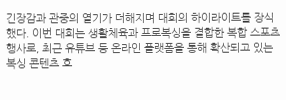긴장감과 관중의 열기가 더해지며 대회의 하이라이트를 장식했다. 이번 대회는 생활체육과 프로복싱을 결합한 복합 스포츠 행사로, 최근 유튜브 등 온라인 플랫폼을 통해 확산되고 있는 복싱 콘텐츠 흐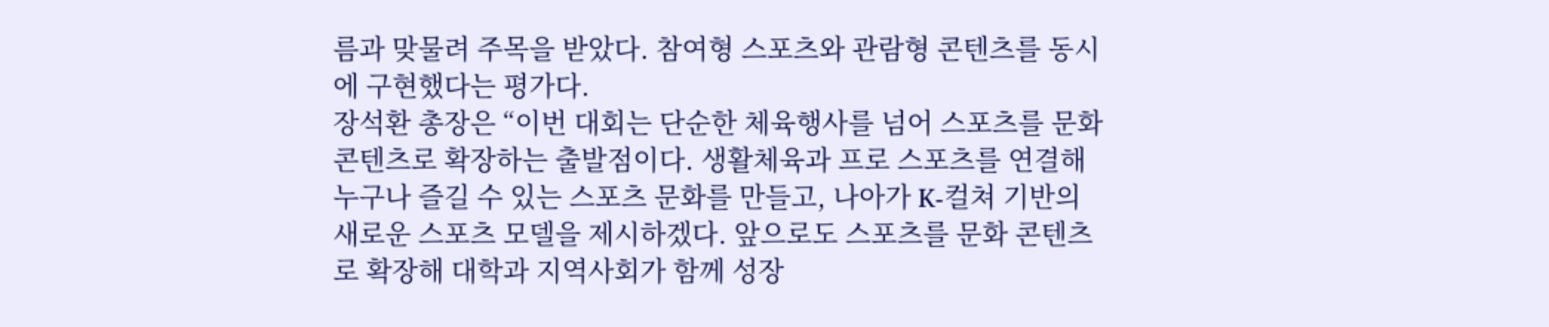름과 맞물려 주목을 받았다. 참여형 스포츠와 관람형 콘텐츠를 동시에 구현했다는 평가다.
장석환 총장은 “이번 대회는 단순한 체육행사를 넘어 스포츠를 문화 콘텐츠로 확장하는 출발점이다. 생활체육과 프로 스포츠를 연결해 누구나 즐길 수 있는 스포츠 문화를 만들고, 나아가 K-컬쳐 기반의 새로운 스포츠 모델을 제시하겠다. 앞으로도 스포츠를 문화 콘텐츠로 확장해 대학과 지역사회가 함께 성장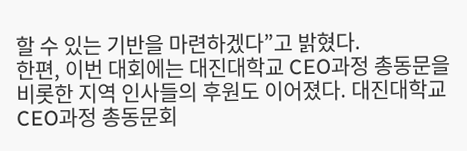할 수 있는 기반을 마련하겠다”고 밝혔다.
한편, 이번 대회에는 대진대학교 CEO과정 총동문을 비롯한 지역 인사들의 후원도 이어졌다. 대진대학교 CEO과정 총동문회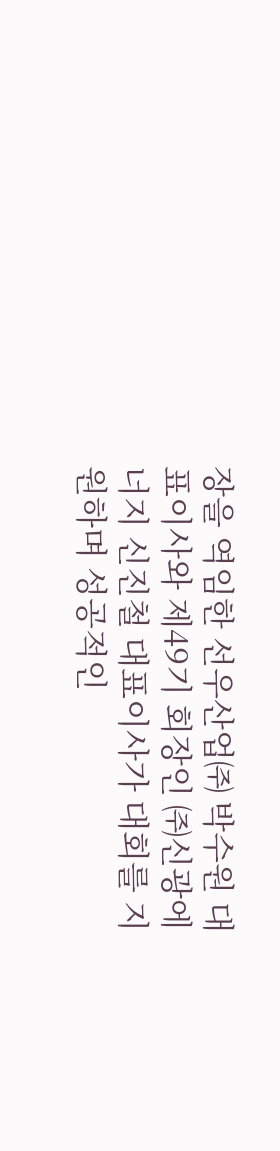장을 역임한 선우산업㈜ 박수원 대표이사와 제49기 회장인 ㈜신광에너지 신진철 대표이사가 대회를 지원하며 성공적인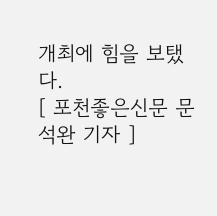개최에 힘을 보탰다.
[ 포천좋은신문 문석완 기자 ]